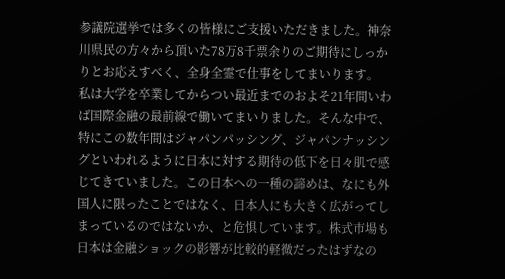参議院選挙では多くの皆様にご支援いただきました。神奈川県民の方々から頂いた78万8千票余りのご期待にしっかりとお応えすべく、全身全霊で仕事をしてまいります。
私は大学を卒業してからつい最近までのおよそ21年間いわば国際金融の最前線で働いてまいりました。そんな中で、特にこの数年間はジャパンパッシング、ジャパンナッシングといわれるように日本に対する期待の低下を日々肌で感じてきていました。この日本への一種の諦めは、なにも外国人に限ったことではなく、日本人にも大きく広がってしまっているのではないか、と危惧しています。株式市場も日本は金融ショックの影響が比較的軽微だったはずなの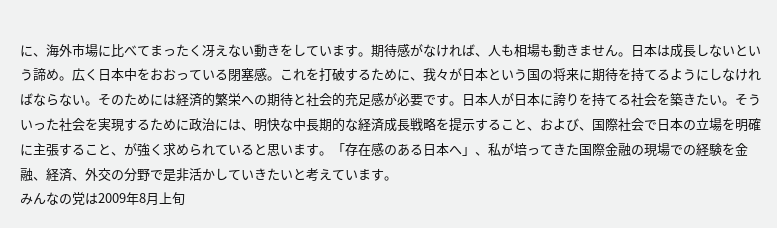に、海外市場に比べてまったく冴えない動きをしています。期待感がなければ、人も相場も動きません。日本は成長しないという諦め。広く日本中をおおっている閉塞感。これを打破するために、我々が日本という国の将来に期待を持てるようにしなければならない。そのためには経済的繁栄への期待と社会的充足感が必要です。日本人が日本に誇りを持てる社会を築きたい。そういった社会を実現するために政治には、明快な中長期的な経済成長戦略を提示すること、および、国際社会で日本の立場を明確に主張すること、が強く求められていると思います。「存在感のある日本へ」、私が培ってきた国際金融の現場での経験を金融、経済、外交の分野で是非活かしていきたいと考えています。
みんなの党は2009年8月上旬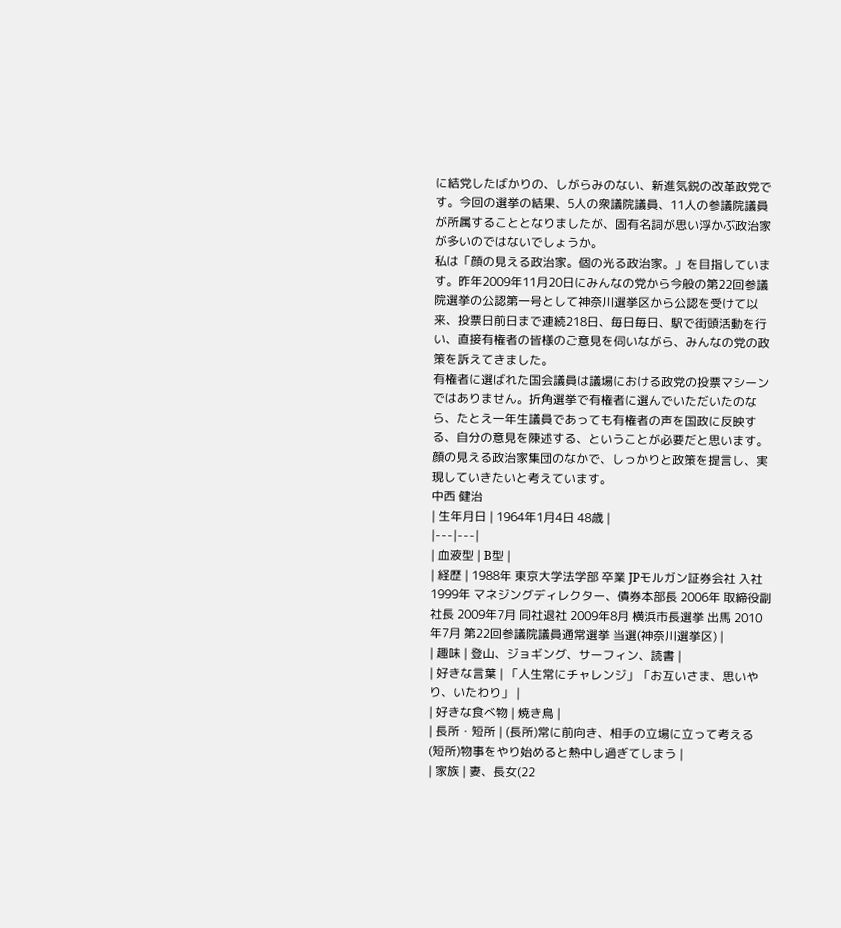に結党したばかりの、しがらみのない、新進気鋭の改革政党です。今回の選挙の結果、5人の衆議院議員、11人の参議院議員が所属することとなりましたが、固有名詞が思い浮かぶ政治家が多いのではないでしょうか。
私は「顔の見える政治家。個の光る政治家。」を目指しています。昨年2009年11月20日にみんなの党から今般の第22回参議院選挙の公認第一号として神奈川選挙区から公認を受けて以来、投票日前日まで連続218日、毎日毎日、駅で街頭活動を行い、直接有権者の皆様のご意見を伺いながら、みんなの党の政策を訴えてきました。
有権者に選ばれた国会議員は議場における政党の投票マシーンではありません。折角選挙で有権者に選んでいただいたのなら、たとえ一年生議員であっても有権者の声を国政に反映する、自分の意見を陳述する、ということが必要だと思います。顔の見える政治家集団のなかで、しっかりと政策を提言し、実現していきたいと考えています。
中西 健治
| 生年月日 | 1964年1月4日 48歳 |
|---|---|
| 血液型 | B型 |
| 経歴 | 1988年 東京大学法学部 卒業 JPモルガン証券会社 入社 1999年 マネジングディレクター、債券本部長 2006年 取締役副社長 2009年7月 同社退社 2009年8月 横浜市長選挙 出馬 2010年7月 第22回参議院議員通常選挙 当選(神奈川選挙区) |
| 趣味 | 登山、ジョギング、サーフィン、読書 |
| 好きな言葉 | 「人生常にチャレンジ」「お互いさま、思いやり、いたわり」 |
| 好きな食べ物 | 焼き鳥 |
| 長所・短所 | (長所)常に前向き、相手の立場に立って考える (短所)物事をやり始めると熱中し過ぎてしまう |
| 家族 | 妻、長女(22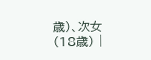歳)、次女(18歳) |